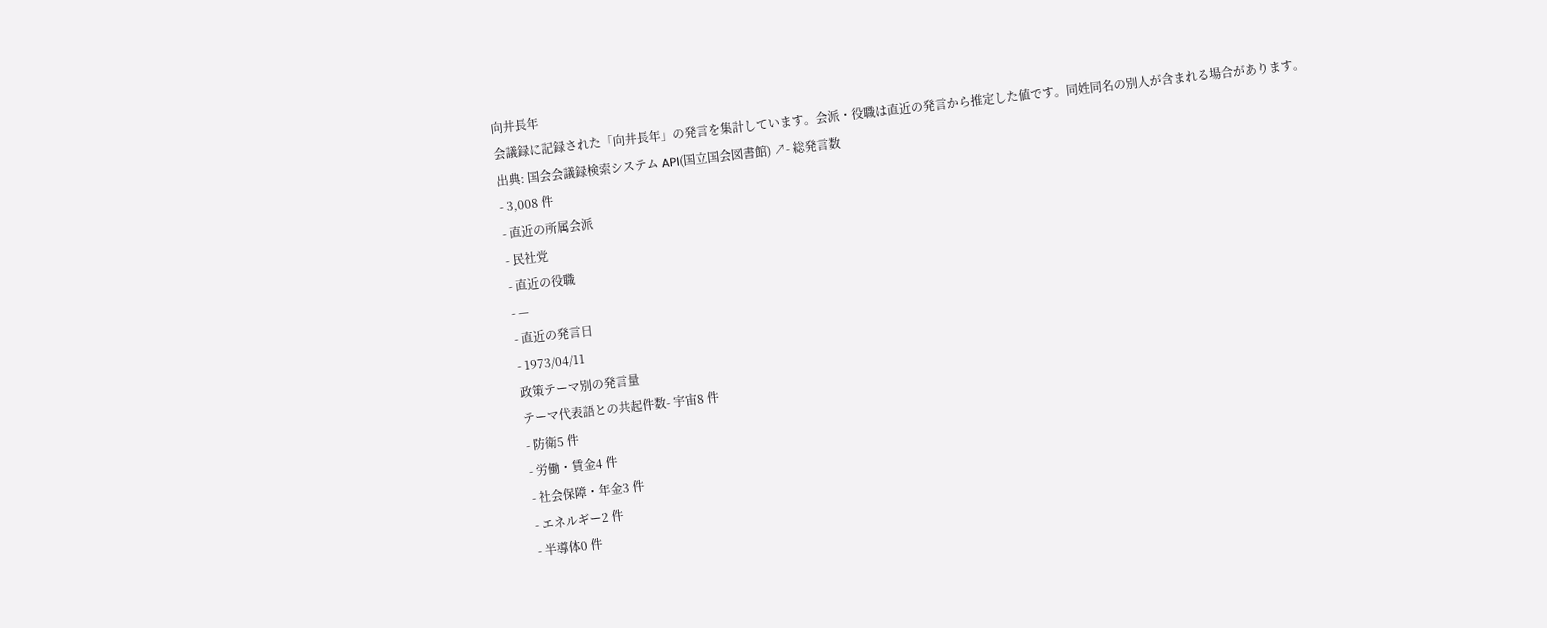向井長年
会議録に記録された「向井長年」の発言を集計しています。会派・役職は直近の発言から推定した値です。同姓同名の別人が含まれる場合があります。
出典: 国会会議録検索システム API(国立国会図書館) ↗- 総発言数
- 3,008 件
- 直近の所属会派
- 民社党
- 直近の役職
- —
- 直近の発言日
- 1973/04/11
政策テーマ別の発言量
テーマ代表語との共起件数- 宇宙8 件
- 防衛5 件
- 労働・賃金4 件
- 社会保障・年金3 件
- エネルギー2 件
- 半導体0 件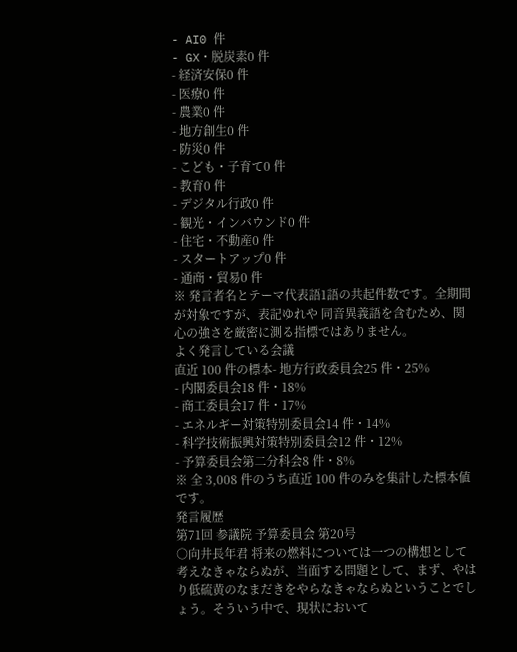- AI0 件
- GX・脱炭素0 件
- 経済安保0 件
- 医療0 件
- 農業0 件
- 地方創生0 件
- 防災0 件
- こども・子育て0 件
- 教育0 件
- デジタル行政0 件
- 観光・インバウンド0 件
- 住宅・不動産0 件
- スタートアップ0 件
- 通商・貿易0 件
※ 発言者名とテーマ代表語1語の共起件数です。全期間が対象ですが、表記ゆれや 同音異義語を含むため、関心の強さを厳密に測る指標ではありません。
よく発言している会議
直近 100 件の標本- 地方行政委員会25 件・25%
- 内閣委員会18 件・18%
- 商工委員会17 件・17%
- エネルギー対策特別委員会14 件・14%
- 科学技術振興対策特別委員会12 件・12%
- 予算委員会第二分科会8 件・8%
※ 全 3,008 件のうち直近 100 件のみを集計した標本値です。
発言履歴
第71回 参議院 予算委員会 第20号
○向井長年君 将来の燃料については一つの構想として考えなきゃならぬが、当面する問題として、まず、やはり低硫黄のなまだきをやらなきゃならぬということでしょう。そういう中で、現状において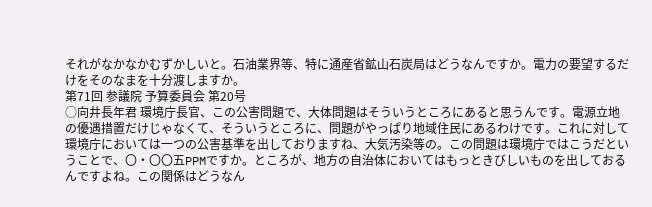それがなかなかむずかしいと。石油業界等、特に通産省鉱山石炭局はどうなんですか。電力の要望するだけをそのなまを十分渡しますか。
第71回 参議院 予算委員会 第20号
○向井長年君 環境庁長官、この公害問題で、大体問題はそういうところにあると思うんです。電源立地の優遇措置だけじゃなくて、そういうところに、問題がやっぱり地域住民にあるわけです。これに対して環境庁においては一つの公害基準を出しておりますね、大気汚染等の。この問題は環境庁ではこうだということで、〇・〇〇五PPMですか。ところが、地方の自治体においてはもっときびしいものを出しておるんですよね。この関係はどうなん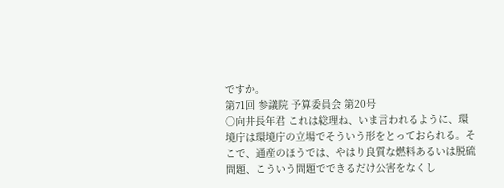ですか。
第71回 参議院 予算委員会 第20号
○向井長年君 これは総理ね、いま言われるように、環境庁は環境庁の立場でそういう形をとっておられる。そこで、通産のほうでは、やはり良質な燃料あるいは脱硫問題、こういう問題でできるだけ公害をなくし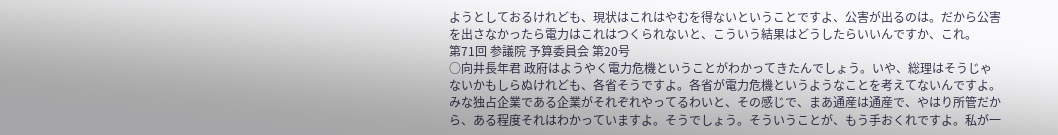ようとしておるけれども、現状はこれはやむを得ないということですよ、公害が出るのは。だから公害を出さなかったら電力はこれはつくられないと、こういう結果はどうしたらいいんですか、これ。
第71回 参議院 予算委員会 第20号
○向井長年君 政府はようやく電力危機ということがわかってきたんでしょう。いや、総理はそうじゃないかもしらぬけれども、各省そうですよ。各省が電力危機というようなことを考えてないんですよ。みな独占企業である企業がそれぞれやってるわいと、その感じで、まあ通産は通産で、やはり所管だから、ある程度それはわかっていますよ。そうでしょう。そういうことが、もう手おくれですよ。私が一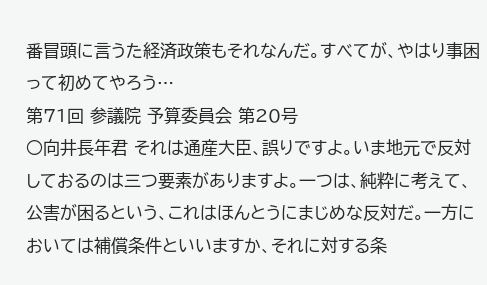番冒頭に言うた経済政策もそれなんだ。すべてが、やはり事困って初めてやろう…
第71回 参議院 予算委員会 第20号
○向井長年君 それは通産大臣、誤りですよ。いま地元で反対しておるのは三つ要素がありますよ。一つは、純粋に考えて、公害が困るという、これはほんとうにまじめな反対だ。一方においては補償条件といいますか、それに対する条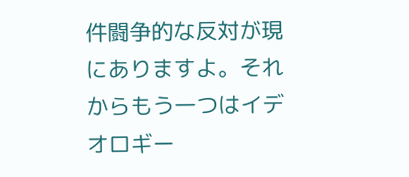件闘争的な反対が現にありますよ。それからもう一つはイデオロギー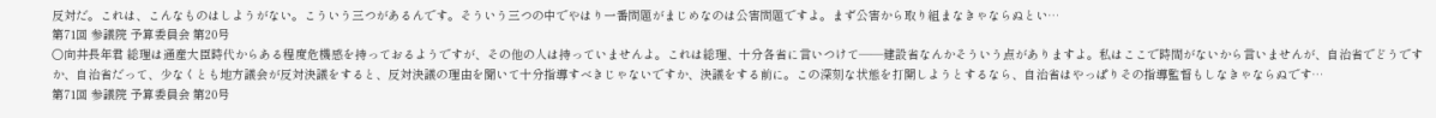反対だ。これは、こんなものはしようがない。こういう三つがあるんです。そういう三つの中でやはり一番問題がまじめなのは公害問題ですよ。まず公害から取り組まなきゃならぬとい…
第71回 参議院 予算委員会 第20号
○向井長年君 総理は通産大臣時代からある程度危機感を持っておるようですが、その他の人は持っていませんよ。これは総理、十分各省に言いつけて——建設省なんかそういう点がありますよ。私はここで時間がないから言いませんが、自治省でどうですか、自治省だって、少なくとも地方議会が反対決議をすると、反対決議の理由を聞いて十分指導すべきじゃないですか、決議をする前に。この深刻な状態を打開しようとするなら、自治省はやっぱりその指導監督もしなきゃならぬです…
第71回 参議院 予算委員会 第20号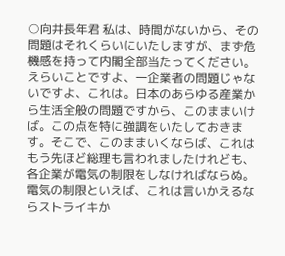○向井長年君 私は、時間がないから、その問題はそれくらいにいたしますが、まず危機感を持って内閣全部当たってください。えらいことですよ、一企業者の問題じゃないですよ、これは。日本のあらゆる産業から生活全般の問題ですから、このままいけば。この点を特に強調をいたしておきます。そこで、このままいくならば、これはもう先ほど総理も言われましたけれども、各企業が電気の制限をしなければならぬ。電気の制限といえば、これは言いかえるならストライキか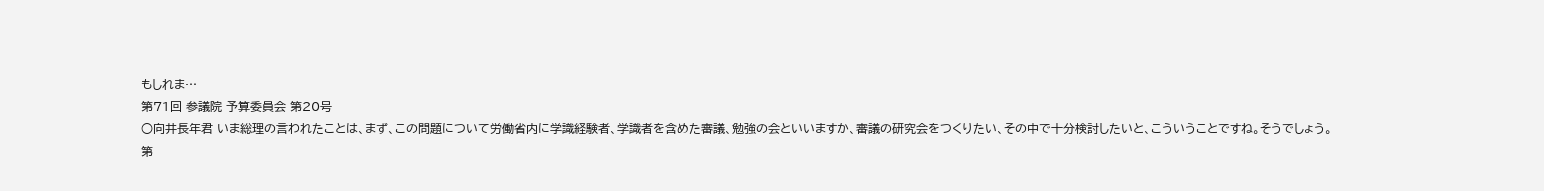もしれま…
第71回 参議院 予算委員会 第20号
○向井長年君 いま総理の言われたことは、まず、この問題について労働省内に学識経験者、学識者を含めた審議、勉強の会といいますか、審議の研究会をつくりたい、その中で十分検討したいと、こういうことですね。そうでしょう。
第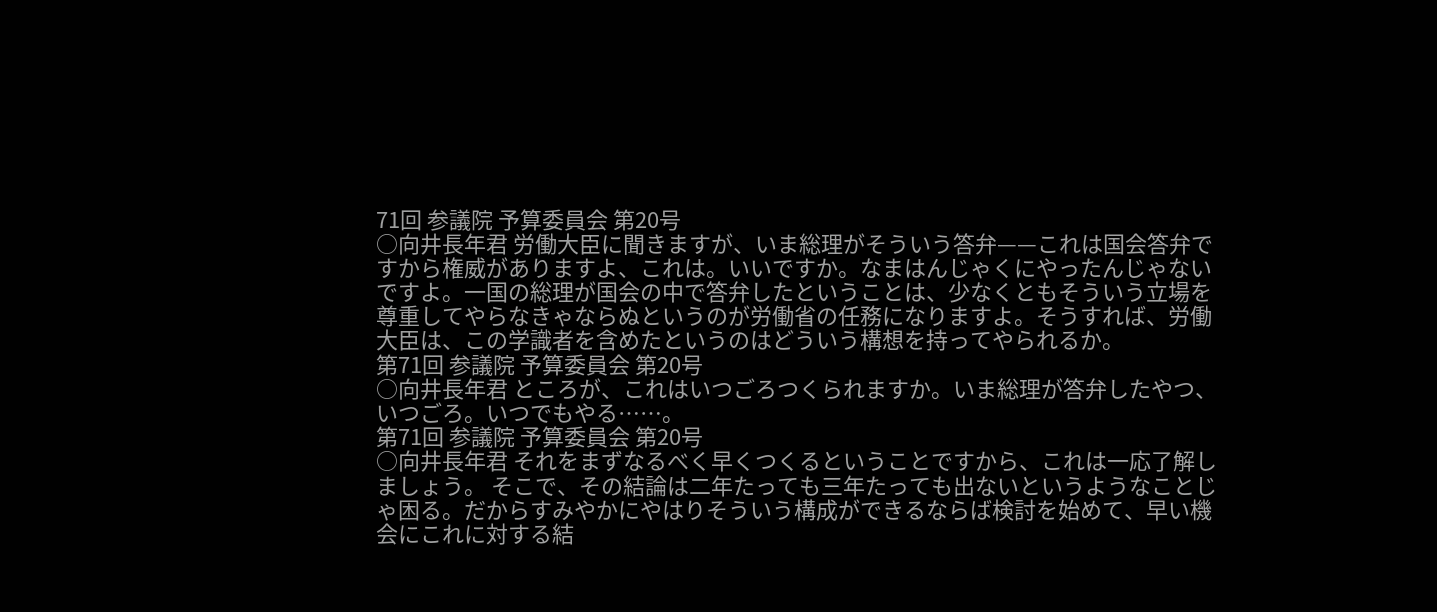71回 参議院 予算委員会 第20号
○向井長年君 労働大臣に聞きますが、いま総理がそういう答弁——これは国会答弁ですから権威がありますよ、これは。いいですか。なまはんじゃくにやったんじゃないですよ。一国の総理が国会の中で答弁したということは、少なくともそういう立場を尊重してやらなきゃならぬというのが労働省の任務になりますよ。そうすれば、労働大臣は、この学識者を含めたというのはどういう構想を持ってやられるか。
第71回 参議院 予算委員会 第20号
○向井長年君 ところが、これはいつごろつくられますか。いま総理が答弁したやつ、いつごろ。いつでもやる……。
第71回 参議院 予算委員会 第20号
○向井長年君 それをまずなるべく早くつくるということですから、これは一応了解しましょう。 そこで、その結論は二年たっても三年たっても出ないというようなことじゃ困る。だからすみやかにやはりそういう構成ができるならば検討を始めて、早い機会にこれに対する結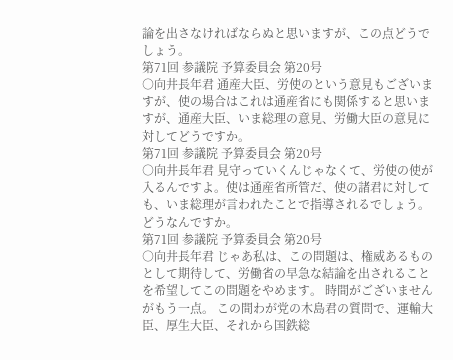論を出さなければならぬと思いますが、この点どうでしょう。
第71回 参議院 予算委員会 第20号
○向井長年君 通産大臣、労使のという意見もございますが、使の場合はこれは通産省にも関係すると思いますが、通産大臣、いま総理の意見、労働大臣の意見に対してどうですか。
第71回 参議院 予算委員会 第20号
○向井長年君 見守っていくんじゃなくて、労使の使が入るんですよ。使は通産省所管だ、使の諸君に対しても、いま総理が言われたことで指導されるでしょう。どうなんですか。
第71回 参議院 予算委員会 第20号
○向井長年君 じゃあ私は、この問題は、権威あるものとして期待して、労働省の早急な結論を出されることを希望してこの問題をやめます。 時間がございませんがもう一点。 この間わが党の木島君の質問で、運輸大臣、厚生大臣、それから国鉄総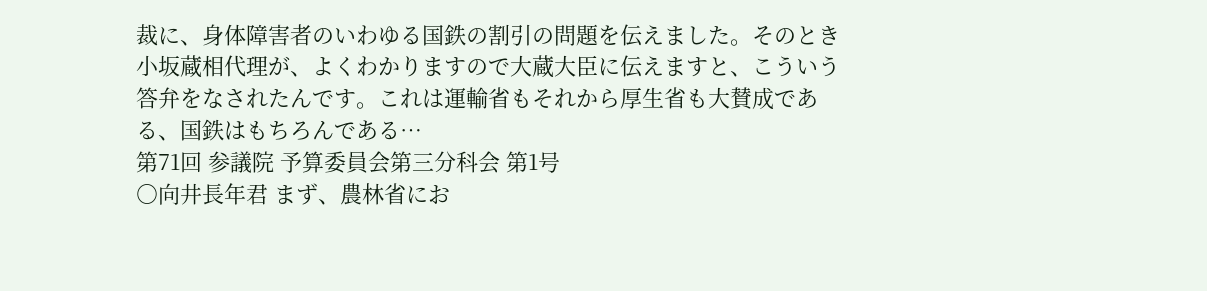裁に、身体障害者のいわゆる国鉄の割引の問題を伝えました。そのとき小坂蔵相代理が、よくわかりますので大蔵大臣に伝えますと、こういう答弁をなされたんです。これは運輸省もそれから厚生省も大賛成である、国鉄はもちろんである…
第71回 参議院 予算委員会第三分科会 第1号
○向井長年君 まず、農林省にお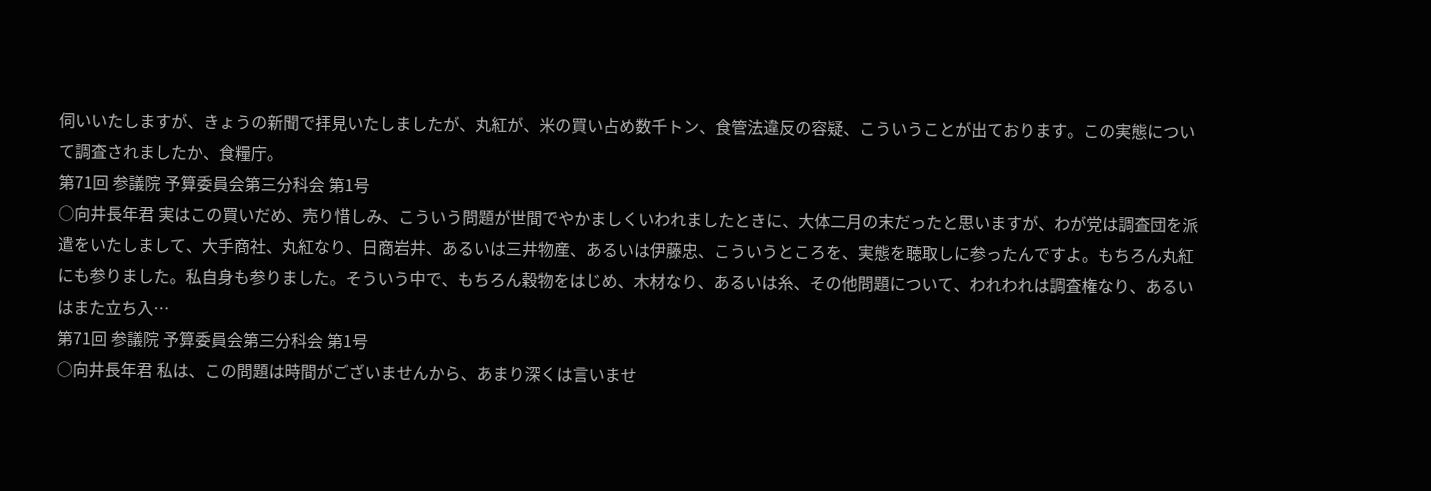伺いいたしますが、きょうの新聞で拝見いたしましたが、丸紅が、米の買い占め数千トン、食管法違反の容疑、こういうことが出ております。この実態について調査されましたか、食糧庁。
第71回 参議院 予算委員会第三分科会 第1号
○向井長年君 実はこの買いだめ、売り惜しみ、こういう問題が世間でやかましくいわれましたときに、大体二月の末だったと思いますが、わが党は調査団を派遣をいたしまして、大手商社、丸紅なり、日商岩井、あるいは三井物産、あるいは伊藤忠、こういうところを、実態を聴取しに参ったんですよ。もちろん丸紅にも参りました。私自身も参りました。そういう中で、もちろん穀物をはじめ、木材なり、あるいは糸、その他問題について、われわれは調査権なり、あるいはまた立ち入…
第71回 参議院 予算委員会第三分科会 第1号
○向井長年君 私は、この問題は時間がございませんから、あまり深くは言いませ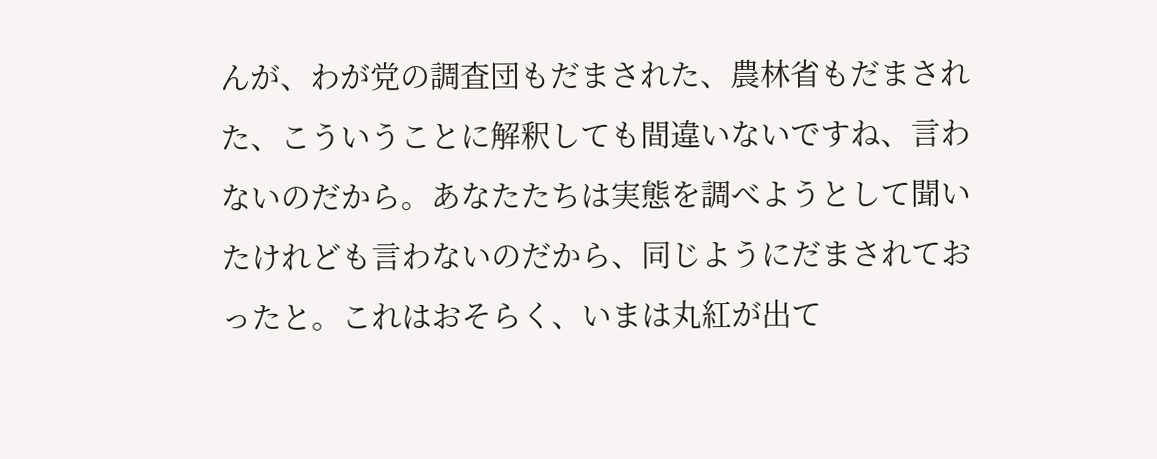んが、わが党の調査団もだまされた、農林省もだまされた、こういうことに解釈しても間違いないですね、言わないのだから。あなたたちは実態を調べようとして聞いたけれども言わないのだから、同じようにだまされておったと。これはおそらく、いまは丸紅が出て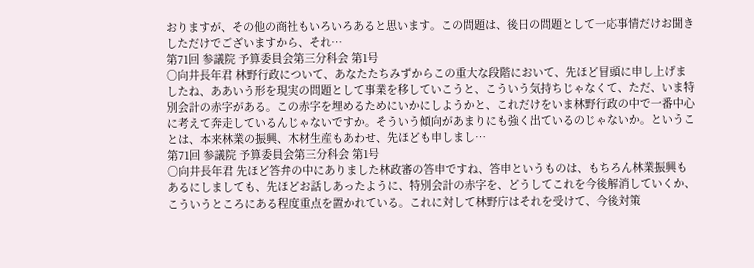おりますが、その他の商社もいろいろあると思います。この問題は、後日の問題として一応事情だけお聞きしただけでございますから、それ…
第71回 参議院 予算委員会第三分科会 第1号
○向井長年君 林野行政について、あなたたちみずからこの重大な段階において、先ほど冒頭に申し上げましたね、ああいう形を現実の問題として事業を移していこうと、こういう気持ちじゃなくて、ただ、いま特別会計の赤字がある。この赤字を埋めるためにいかにしようかと、これだけをいま林野行政の中で一番中心に考えて奔走しているんじゃないですか。そういう傾向があまりにも強く出ているのじゃないか。ということは、本来林業の振興、木材生産もあわせ、先ほども申しまし…
第71回 参議院 予算委員会第三分科会 第1号
○向井長年君 先ほど答弁の中にありました林政審の答申ですね、答申というものは、もちろん林業振興もあるにしましても、先ほどお話しあったように、特別会計の赤字を、どうしてこれを今後解消していくか、こういうところにある程度重点を置かれている。これに対して林野庁はそれを受けて、今後対策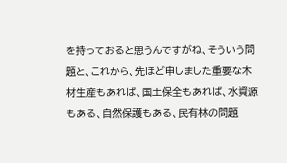を持っておると思うんですがね、そういう問題と、これから、先ほど申しました重要な木材生産もあれば、国土保全もあれば、水資源もある、自然保護もある、民有林の問題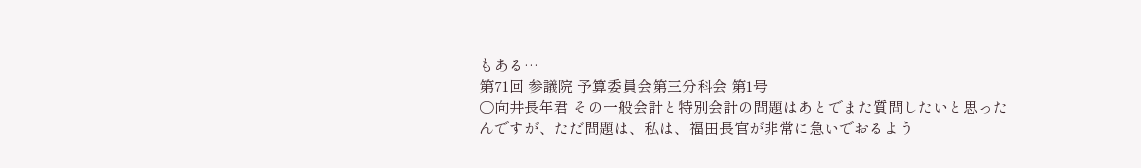もある…
第71回 参議院 予算委員会第三分科会 第1号
○向井長年君 その一般会計と特別会計の問題はあとでまた質問したいと思ったんですが、ただ問題は、私は、福田長官が非常に急いでおるよう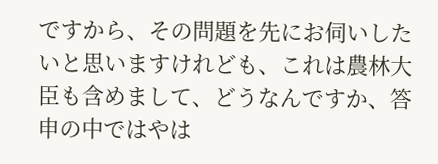ですから、その問題を先にお伺いしたいと思いますけれども、これは農林大臣も含めまして、どうなんですか、答申の中ではやは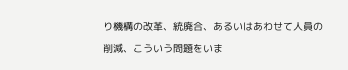り機構の改革、統廃合、あるいはあわせて人員の削減、こういう問題をいま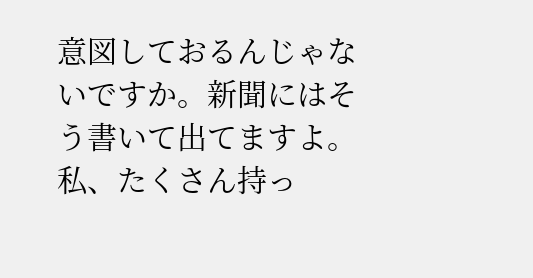意図しておるんじゃないですか。新聞にはそう書いて出てますよ。私、たくさん持っ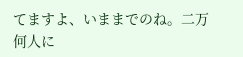てますよ、いままでのね。二万何人に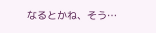なるとかね、そう…